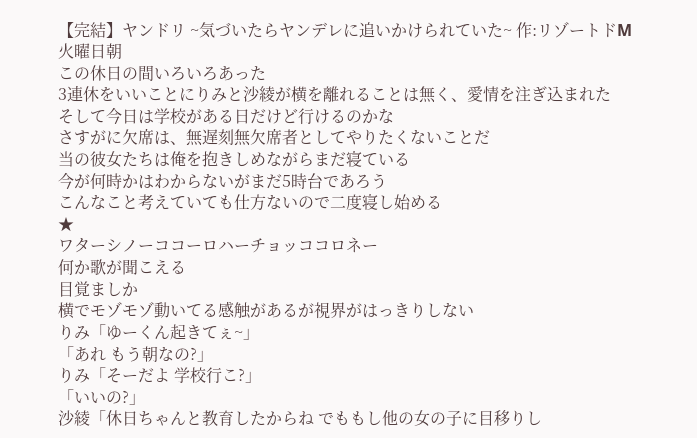【完結】ヤンドリ ~気づいたらヤンデレに追いかけられていた~ 作:リゾートドM
火曜日朝
この休日の間いろいろあった
3連休をいいことにりみと沙綾が横を離れることは無く、愛情を注ぎ込まれた
そして今日は学校がある日だけど行けるのかな
さすがに欠席は、無遅刻無欠席者としてやりたくないことだ
当の彼女たちは俺を抱きしめながらまだ寝ている
今が何時かはわからないがまだ5時台であろう
こんなこと考えていても仕方ないので二度寝し始める
★
ワターシノーココーロハーチョッココロネー
何か歌が聞こえる
目覚ましか
横でモゾモゾ動いてる感触があるが視界がはっきりしない
りみ「ゆーくん起きてぇ~」
「あれ もう朝なの?」
りみ「そーだよ 学校行こ?」
「いいの?」
沙綾「休日ちゃんと教育したからね でももし他の女の子に目移りし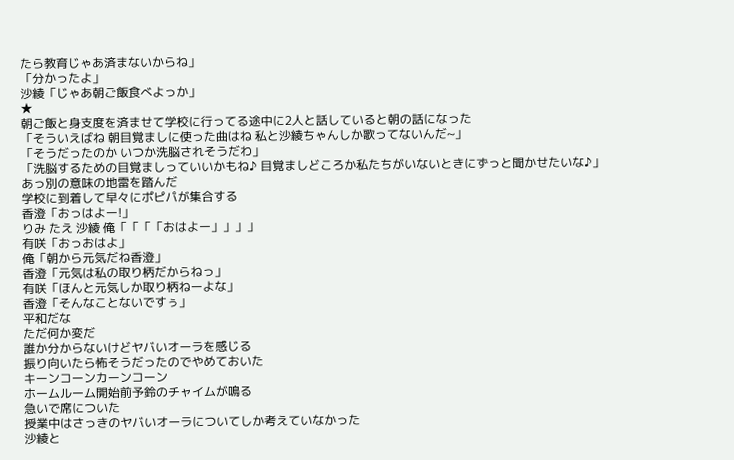たら教育じゃあ済まないからね」
「分かったよ」
沙綾「じゃあ朝ご飯食べよっか」
★
朝ご飯と身支度を済ませて学校に行ってる途中に2人と話していると朝の話になった
「そういえばね 朝目覚ましに使った曲はね 私と沙綾ちゃんしか歌ってないんだ~」
「そうだったのか いつか洗脳されそうだわ」
「洗脳するための目覚ましっていいかもね♪ 目覚ましどころか私たちがいないときにずっと聞かせたいな♪」
あっ別の意味の地雷を踏んだ
学校に到着して早々にポピパが集合する
香澄「おっはよー!」
りみ たえ 沙綾 俺「「「「おはよー」」」」
有咲「おっおはよ」
俺「朝から元気だね香澄」
香澄「元気は私の取り柄だからねっ」
有咲「ほんと元気しか取り柄ねーよな」
香澄「そんなことないですぅ」
平和だな
ただ何か変だ
誰か分からないけどヤバいオーラを感じる
振り向いたら怖そうだったのでやめておいた
キーンコーンカーンコーン
ホームルーム開始前予鈴のチャイムが鳴る
急いで席についた
授業中はさっきのヤバいオーラについてしか考えていなかった
沙綾と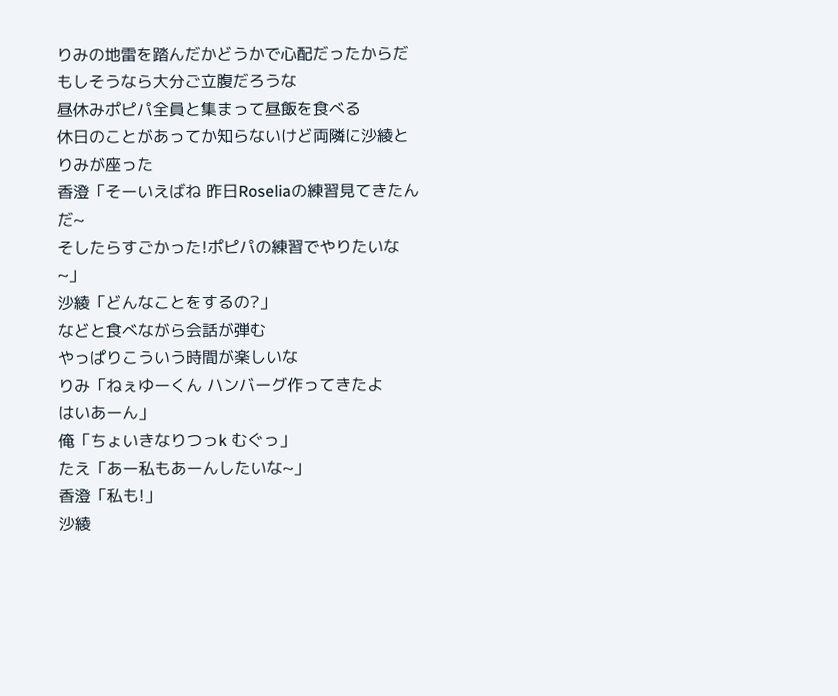りみの地雷を踏んだかどうかで心配だったからだ
もしそうなら大分ご立腹だろうな
昼休みポピパ全員と集まって昼飯を食べる
休日のことがあってか知らないけど両隣に沙綾とりみが座った
香澄「そーいえばね 昨日Roseliaの練習見てきたんだ~
そしたらすごかった!ポピパの練習でやりたいな~」
沙綾「どんなことをするの?」
などと食べながら会話が弾む
やっぱりこういう時間が楽しいな
りみ「ねぇゆーくん ハンバーグ作ってきたよ
はいあーん」
俺「ちょいきなりつっk むぐっ」
たえ「あー私もあーんしたいな~」
香澄「私も!」
沙綾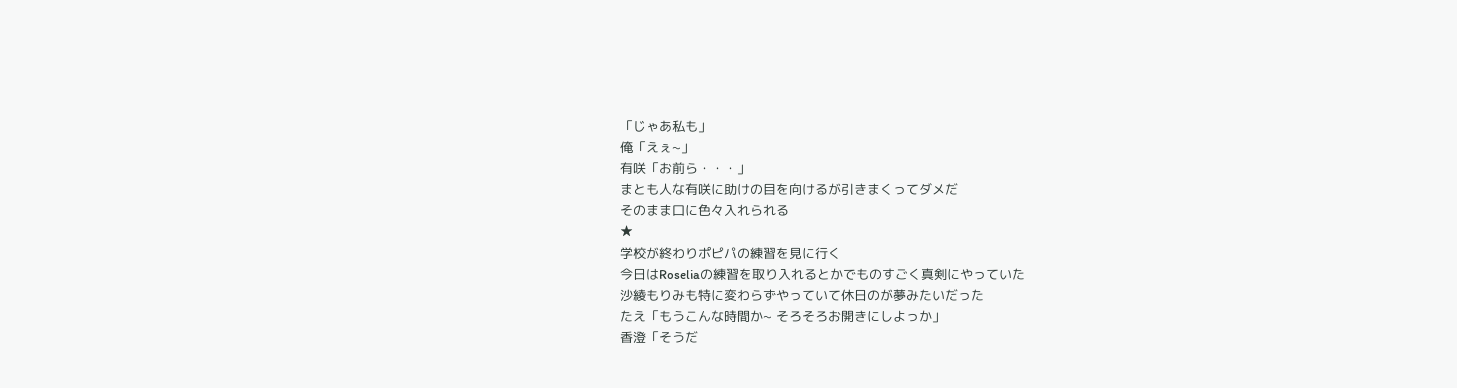「じゃあ私も」
俺「えぇ~」
有咲「お前ら・・・」
まとも人な有咲に助けの目を向けるが引きまくってダメだ
そのまま口に色々入れられる
★
学校が終わりポピパの練習を見に行く
今日はRoseliaの練習を取り入れるとかでものすごく真剣にやっていた
沙綾もりみも特に変わらずやっていて休日のが夢みたいだった
たえ「もうこんな時間か~ そろそろお開きにしよっか」
香澄「そうだ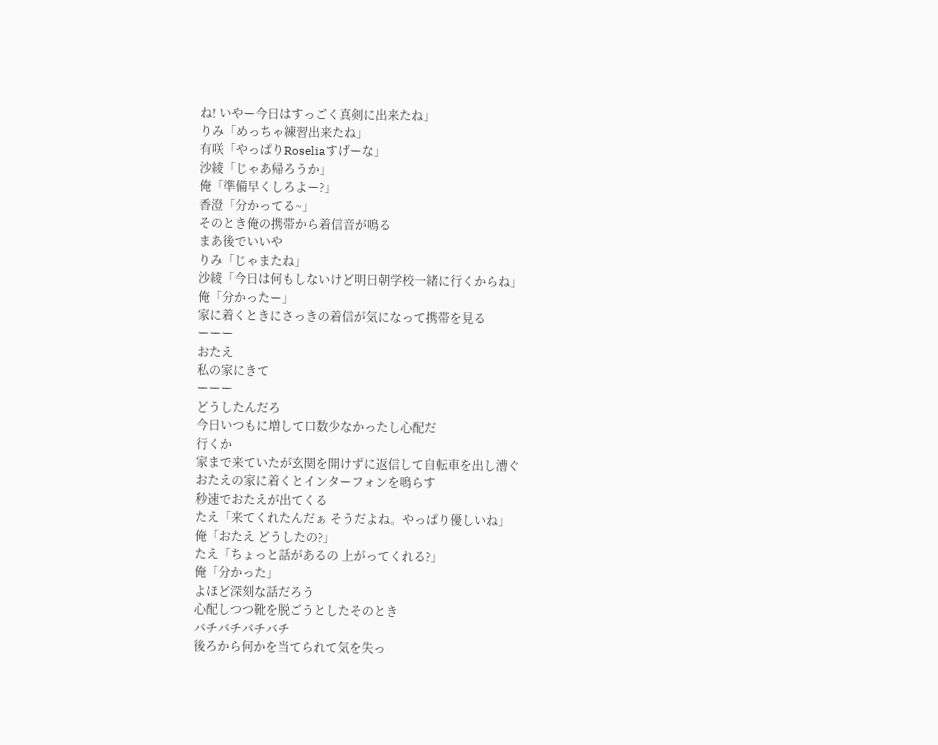ね! いやー今日はすっごく真剣に出来たね」
りみ「めっちゃ練習出来たね」
有咲「やっぱりRoseliaすげーな」
沙綾「じゃあ帰ろうか」
俺「準備早くしろよー?」
香澄「分かってる~」
そのとき俺の携帯から着信音が鳴る
まあ後でいいや
りみ「じゃまたね」
沙綾「今日は何もしないけど明日朝学校一緒に行くからね」
俺「分かったー」
家に着くときにさっきの着信が気になって携帯を見る
ーーー
おたえ
私の家にきて
ーーー
どうしたんだろ
今日いつもに増して口数少なかったし心配だ
行くか
家まで来ていたが玄関を開けずに返信して自転車を出し漕ぐ
おたえの家に着くとインターフォンを鳴らす
秒速でおたえが出てくる
たえ「来てくれたんだぁ そうだよね。やっぱり優しいね」
俺「おたえ どうしたの?」
たえ「ちょっと話があるの 上がってくれる?」
俺「分かった」
よほど深刻な話だろう
心配しつつ靴を脱ごうとしたそのとき
バチバチバチバチ
後ろから何かを当てられて気を失っ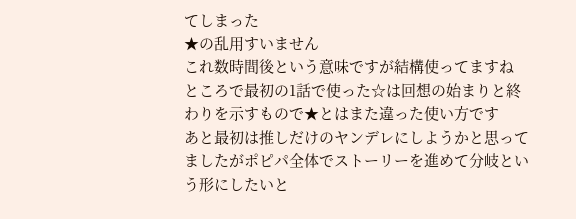てしまった
★の乱用すいません
これ数時間後という意味ですが結構使ってますね
ところで最初の1話で使った☆は回想の始まりと終わりを示すもので★とはまた違った使い方です
あと最初は推しだけのヤンデレにしようかと思ってましたがポピパ全体でストーリーを進めて分岐という形にしたいと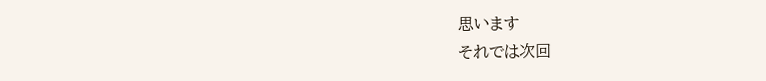思います
それでは次回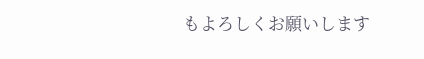もよろしくお願いします